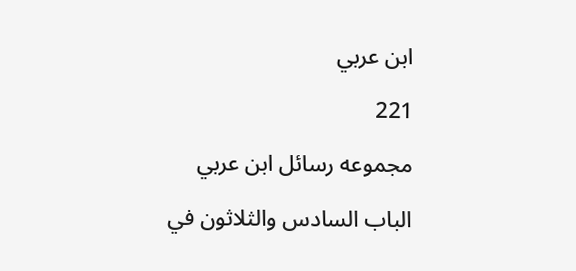ابن عربي

221

مجموعه رسائل ابن عربي

الباب السادس والثلاثون في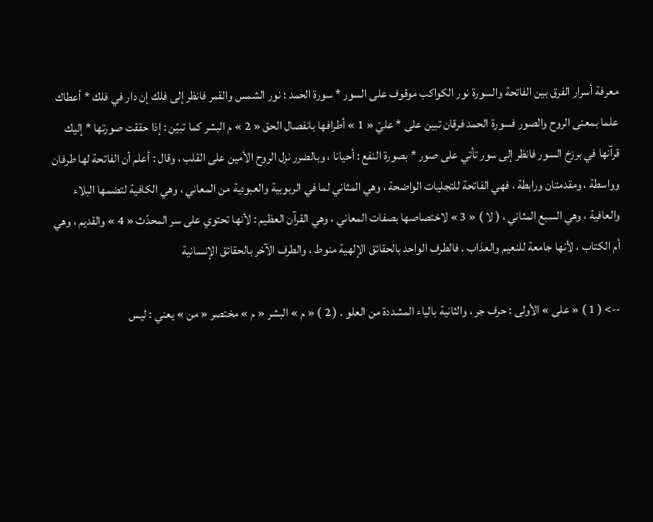معرفة أسرار الفرق بين الفاتحة والسورة نور الكواكب موقوف على السور * سورة الحمد : نور الشمس والقمر فانظر إلى فلك إن دار في فلك * أعطاك علما بمعنى الروح والصور فسورة الحمد فرقان تبين على * عليّ « 1 » أطرافها بانفصال الحق « 2 » م البشر كما تبيّن : إذا حققت صورتها * إليك قرآنها في برزخ السور فانظر إلى سور تأتي على صور * بصورة النفع : أحيانا ، وبالضرر نزل الروح الأمين على القلب ، وقال : أعلم أن الفاتحة لها طرفان وواسطة ، ومقدمتان ورابطة ، فهي الفاتحة للتجليات الواضحة ، وهي المثاني لما في الربوبية والعبودية من المعاني ، وهي الكافية لتضمها البلاء والعافية ، وهي السبع المثاني ، ( لا ) « 3 » لاختصاصها بصفات المعاني ، وهي القرآن العظيم : لأنها تحتوي على سر المحدّث « 4 » والقديم ، وهي أم الكتاب ، لأنها جامعة للنعيم والعذاب . فالطرف الواحد بالحقائق الإلهية منوط ، والطرف الآخر بالحقائق الإنسانية

--> ( 1 ) « على » الأولى : حرف جر ، والثانية بالياء المشددة من العلو . ( 2 ) « م » البشر « م » مختصر « من » يعني : ليس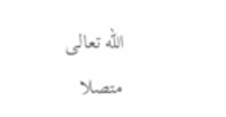اللّه تعالى متصلا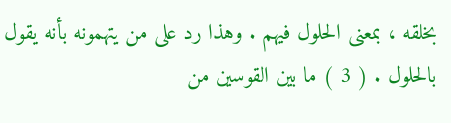بخلقه ، بمعنى الحلول فيهم . وهذا رد على من يتهمونه بأنه يقول بالحلول . ( 3 ) ما بين القوسين من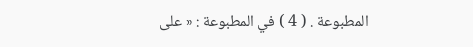المطبوعة . ( 4 ) في المطبوعة : « على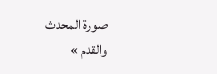صورة المحدث والقدم »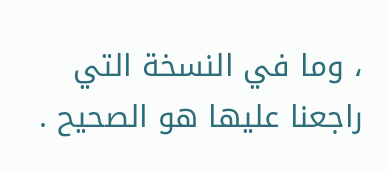، وما في النسخة التي راجعنا عليها هو الصحيح .